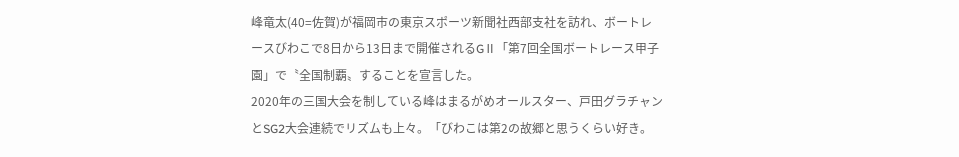峰竜太(40=佐賀)が福岡市の東京スポーツ新聞社西部支社を訪れ、ボートレースびわこで8日から13日まで開催されるGⅡ「第7回全国ボートレース甲子園」で〝全国制覇〟することを宣言した。
2020年の三国大会を制している峰はまるがめオールスター、戸田グラチャンとSG2大会連続でリズムも上々。「びわこは第2の故郷と思うくらい好き。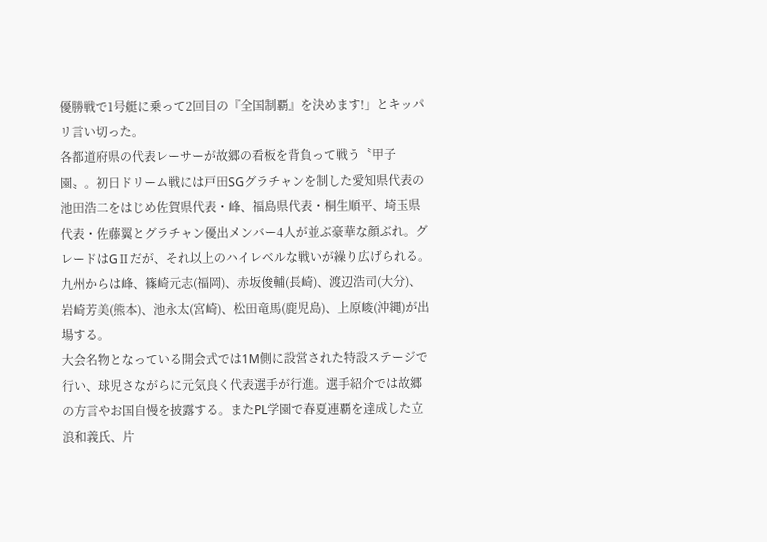優勝戦で1号艇に乗って2回目の『全国制覇』を決めます!」とキッパリ言い切った。
各都道府県の代表レーサーが故郷の看板を背負って戦う〝甲子園〟。初日ドリーム戦には戸田SGグラチャンを制した愛知県代表の池田浩二をはじめ佐賀県代表・峰、福島県代表・桐生順平、埼玉県代表・佐藤翼とグラチャン優出メンバー4人が並ぶ豪華な顔ぶれ。グレードはGⅡだが、それ以上のハイレベルな戦いが繰り広げられる。
九州からは峰、篠崎元志(福岡)、赤坂俊輔(長崎)、渡辺浩司(大分)、岩崎芳美(熊本)、池永太(宮崎)、松田竜馬(鹿児島)、上原峻(沖縄)が出場する。
大会名物となっている開会式では1M側に設営された特設ステージで行い、球児さながらに元気良く代表選手が行進。選手紹介では故郷の方言やお国自慢を披露する。またPL学園で春夏連覇を達成した立浪和義氏、片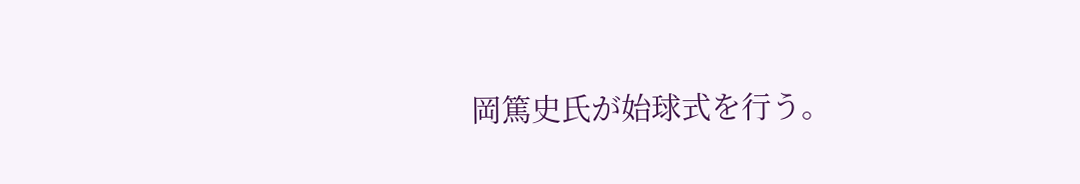岡篤史氏が始球式を行う。